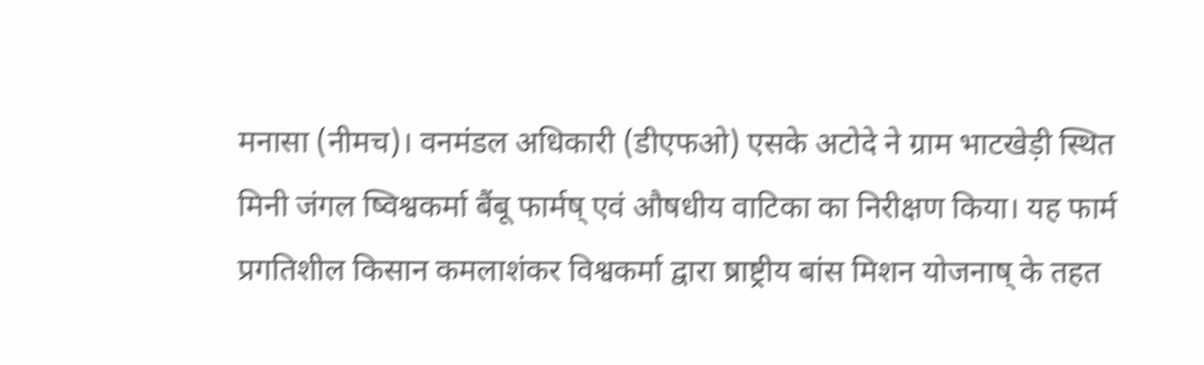मनासा (नीमच)। वनमंडल अधिकारी (डीएफओ) एसके अटोदे ने ग्राम भाटखेड़ी स्थित मिनी जंगल ष्विश्वकर्मा बैंबू फार्मष् एवं औषधीय वाटिका का निरीक्षण किया। यह फार्म प्रगतिशील किसान कमलाशंकर विश्वकर्मा द्वारा ष्राष्ट्रीय बांस मिशन योजनाष् के तहत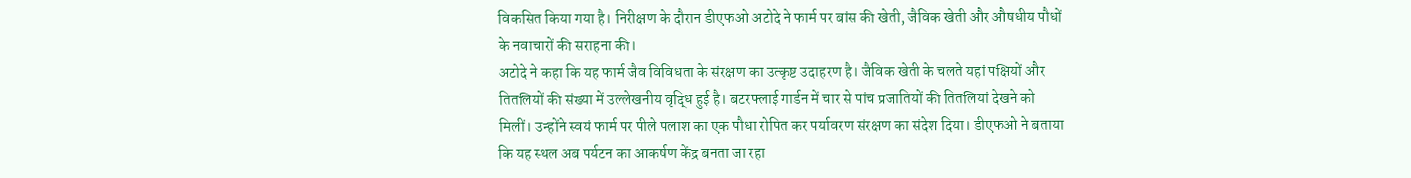विकसित किया गया है। निरीक्षण के दौरान डीएफओ अटोदे ने फार्म पर बांस की खेती, जैविक खेती और औषधीय पौधों के नवाचारों की सराहना की।
अटोदे ने कहा कि यह फार्म जैव विविधता के संरक्षण का उत्कृष्ट उदाहरण है। जैविक खेती के चलते यहां पक्षियों और तितलियों की संख्या में उल्लेखनीय वृद्धि हुई है। बटरफ्लाई गार्डन में चार से पांच प्रजातियों की तितलियां देखने को मिलीं। उन्होंने स्वयं फार्म पर पीले पलाश का एक पौधा रोपित कर पर्यावरण संरक्षण का संदेश दिया। डीएफओ ने बताया कि यह स्थल अब पर्यटन का आकर्षण केंद्र बनता जा रहा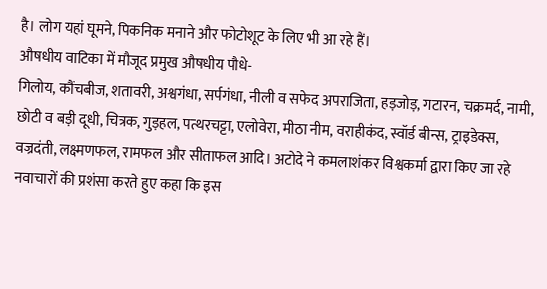है। लोग यहां घूमने, पिकनिक मनाने और फोटोशूट के लिए भी आ रहे हैं।
औषधीय वाटिका में मौजूद प्रमुख औषधीय पौधे-
गिलोय, कौंचबीज, शतावरी, अश्वगंधा, सर्पगंधा, नीली व सफेद अपराजिता, हड़जोड़, गटारन, चक्रमर्द, नामी, छोटी व बड़ी दूधी, चित्रक, गुड़हल, पत्थरचट्टा, एलोवेरा, मीठा नीम, वराहीकंद, स्वॉर्ड बीन्स, ट्राइडेक्स, वज्रदंती, लक्ष्मणफल, रामफल और सीताफल आदि। अटोदे ने कमलाशंकर विश्वकर्मा द्वारा किए जा रहे नवाचारों की प्रशंसा करते हुए कहा कि इस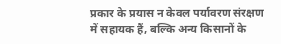प्रकार के प्रयास न केवल पर्यावरण संरक्षण में सहायक हैं, बल्कि अन्य किसानों के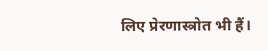लिए प्रेरणास्त्रोत भी हैं।